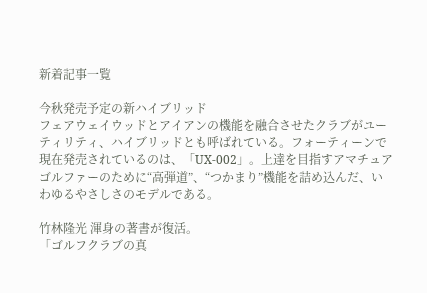新着記事一覧

今秋発売予定の新ハイブリッド
フェアウェイウッドとアイアンの機能を融合させたクラブがユーティリティ、ハイブリッドとも呼ばれている。フォーティーンで現在発売されているのは、「UX-002」。上達を目指すアマチュアゴルファーのために“高弾道”、“つかまり”機能を詰め込んだ、いわゆるやさしさのモデルである。

竹林隆光 渾身の著書が復活。
「ゴルフクラブの真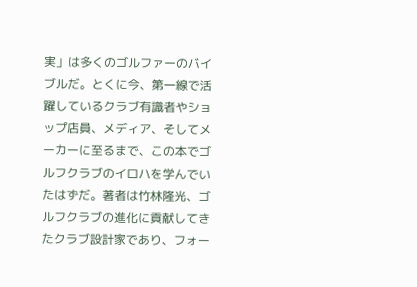実」は多くのゴルファーのバイブルだ。とくに今、第一線で活躍しているクラブ有識者やショップ店員、メディア、そしてメーカーに至るまで、この本でゴルフクラブのイロハを学んでいたはずだ。著者は竹林隆光、ゴルフクラブの進化に貢献してきたクラブ設計家であり、フォー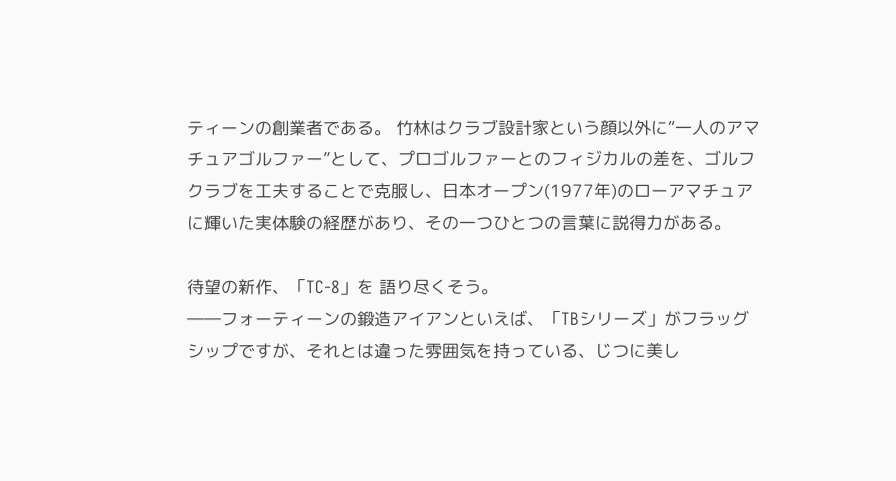ティーンの創業者である。 竹林はクラブ設計家という顔以外に“一人のアマチュアゴルファー”として、プロゴルファーとのフィジカルの差を、ゴルフクラブを工夫することで克服し、日本オープン(1977年)のローアマチュアに輝いた実体験の経歴があり、その一つひとつの言葉に説得力がある。

待望の新作、「TC-8」を 語り尽くそう。
――フォーティーンの鍛造アイアンといえば、「TBシリーズ」がフラッグシップですが、それとは違った雰囲気を持っている、じつに美し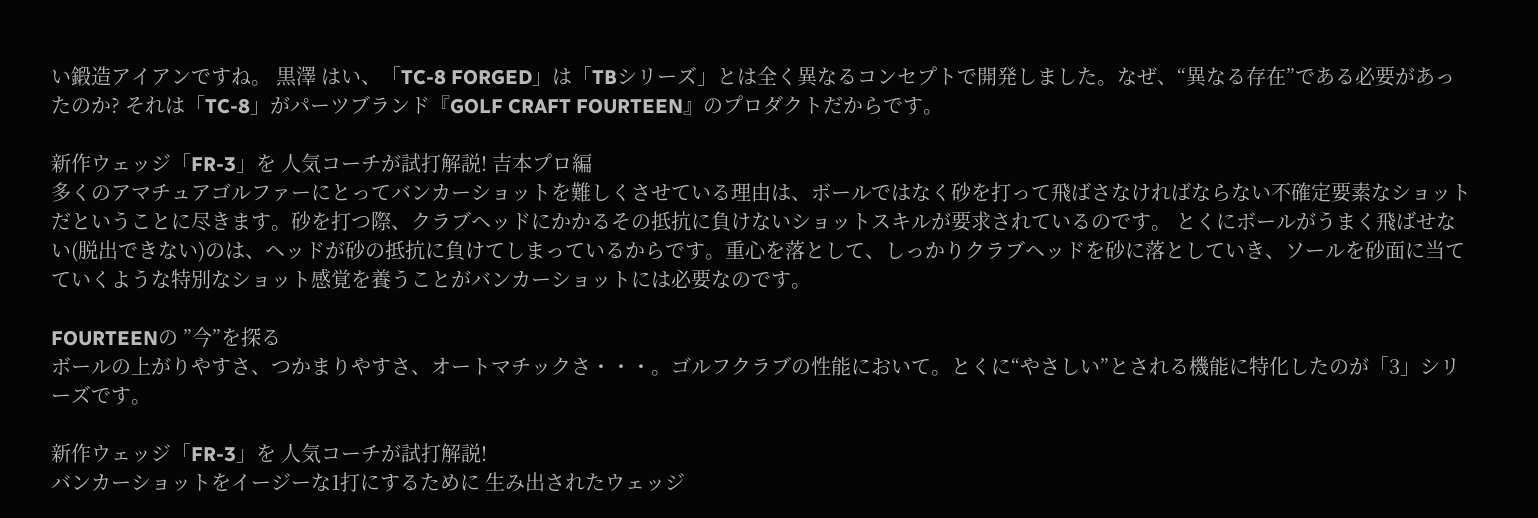い鍛造アイアンですね。 黒澤 はい、「TC-8 FORGED」は「TBシリーズ」とは全く異なるコンセプトで開発しました。なぜ、“異なる存在”である必要があったのか? それは「TC-8」がパーツブランド『GOLF CRAFT FOURTEEN』のプロダクトだからです。

新作ウェッジ「FR-3」を 人気コーチが試打解説! 吉本プロ編
多くのアマチュアゴルファーにとってバンカーショットを難しくさせている理由は、ボールではなく砂を打って飛ばさなければならない不確定要素なショットだということに尽きます。砂を打つ際、クラブヘッドにかかるその抵抗に負けないショットスキルが要求されているのです。 とくにボールがうまく飛ばせない(脱出できない)のは、ヘッドが砂の抵抗に負けてしまっているからです。重心を落として、しっかりクラブヘッドを砂に落としていき、ソールを砂面に当てていくような特別なショット感覚を養うことがバンカーショットには必要なのです。

FOURTEENの ”今”を探る
ボールの上がりやすさ、つかまりやすさ、オートマチックさ・・・。ゴルフクラブの性能において。とくに“やさしい”とされる機能に特化したのが「3」シリーズです。

新作ウェッジ「FR-3」を 人気コーチが試打解説!
バンカーショットをイージーな1打にするために 生み出されたウェッジ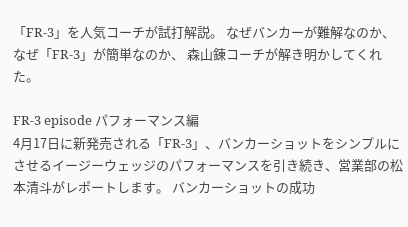「FR-3」を人気コーチが試打解説。 なぜバンカーが難解なのか、なぜ「FR-3」が簡単なのか、 森山錬コーチが解き明かしてくれた。

FR-3 episode パフォーマンス編
4月17日に新発売される「FR-3」、バンカーショットをシンプルにさせるイージーウェッジのパフォーマンスを引き続き、営業部の松本清斗がレポートします。 バンカーショットの成功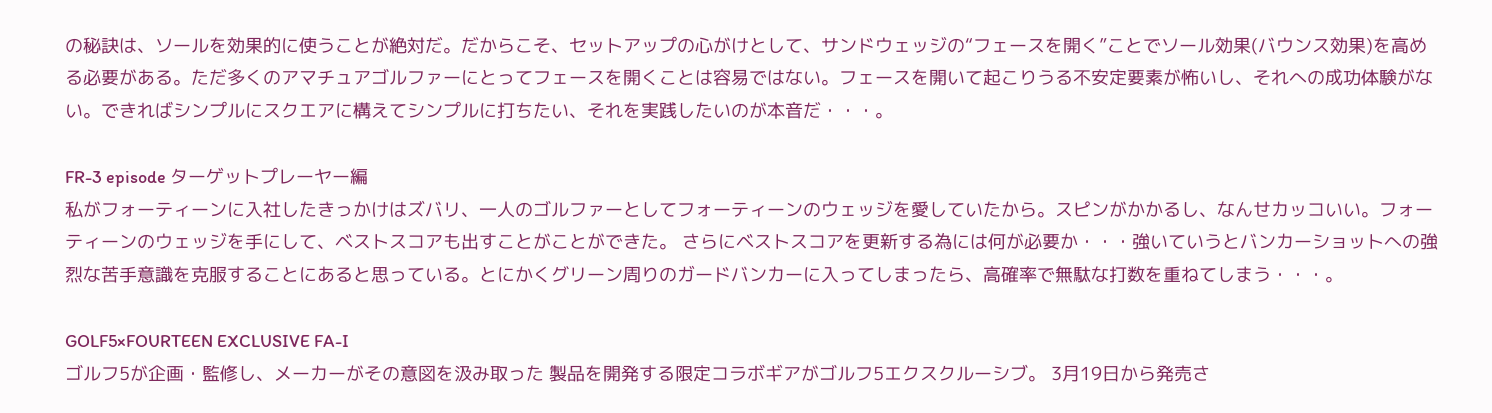の秘訣は、ソールを効果的に使うことが絶対だ。だからこそ、セットアップの心がけとして、サンドウェッジの“フェースを開く”ことでソール効果(バウンス効果)を高める必要がある。ただ多くのアマチュアゴルファーにとってフェースを開くことは容易ではない。フェースを開いて起こりうる不安定要素が怖いし、それへの成功体験がない。できればシンプルにスクエアに構えてシンプルに打ちたい、それを実践したいのが本音だ・・・。

FR-3 episode ターゲットプレーヤー編
私がフォーティーンに入社したきっかけはズバリ、一人のゴルファーとしてフォーティーンのウェッジを愛していたから。スピンがかかるし、なんせカッコいい。フォーティーンのウェッジを手にして、ベストスコアも出すことがことができた。 さらにベストスコアを更新する為には何が必要か・・・強いていうとバンカーショットへの強烈な苦手意識を克服することにあると思っている。とにかくグリーン周りのガードバンカーに入ってしまったら、高確率で無駄な打数を重ねてしまう・・・。

GOLF5×FOURTEEN EXCLUSIVE FA-I
ゴルフ5が企画・監修し、メーカーがその意図を汲み取った 製品を開発する限定コラボギアがゴルフ5エクスクルーシブ。 3月19日から発売さ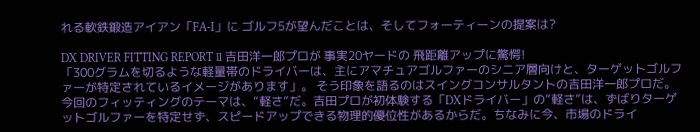れる軟鉄鍛造アイアン「FA-I」に ゴルフ5が望んだことは、そしてフォーティーンの提案は?

DX DRIVER FITTING REPORT Ⅱ 吉田洋一郎プロが 事実20ヤードの 飛距離アップに驚愕!
「300グラムを切るような軽量帯のドライバーは、主にアマチュアゴルファーのシニア層向けと、ターゲットゴルファーが特定されているイメージがあります」。 そう印象を語るのはスイングコンサルタントの吉田洋一郎プロだ。今回のフィッティングのテーマは、“軽さ”だ。吉田プロが初体験する「DXドライバー」の“軽さ”は、ずばりターゲットゴルファーを特定せず、スピードアップできる物理的優位性があるからだ。ちなみに今、市場のドライ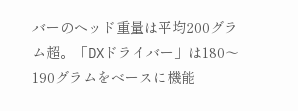バーのヘッド重量は平均200グラム超。「DXドライバー」は180〜190グラムをベースに機能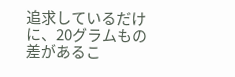追求しているだけに、20グラムもの差があるこ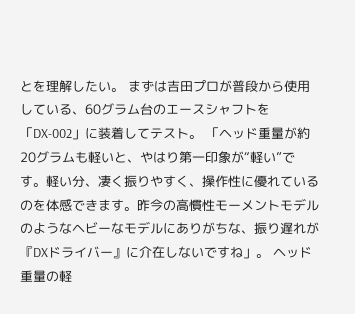とを理解したい。 まずは吉田プロが普段から使用している、60グラム台のエースシャフトを「DX-002」に装着してテスト。 「ヘッド重量が約20グラムも軽いと、やはり第一印象が“軽い”です。軽い分、凄く振りやすく、操作性に優れているのを体感できます。昨今の高慣性モーメントモデルのようなヘビーなモデルにありがちな、振り遅れが『DXドライバー』に介在しないですね」。 ヘッド重量の軽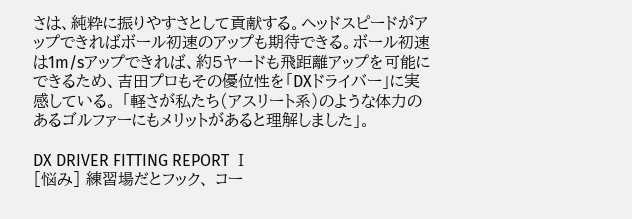さは、純粋に振りやすさとして貢献する。ヘッドスピードがアップできればボール初速のアップも期待できる。ボール初速は1m/sアップできれば、約5ヤードも飛距離アップを可能にできるため、吉田プロもその優位性を「DXドライバー」に実感している。 「軽さが私たち(アスリート系)のような体力のあるゴルファーにもメリットがあると理解しました」。

DX DRIVER FITTING REPORT Ⅰ
[悩み] 練習場だとフック、 コー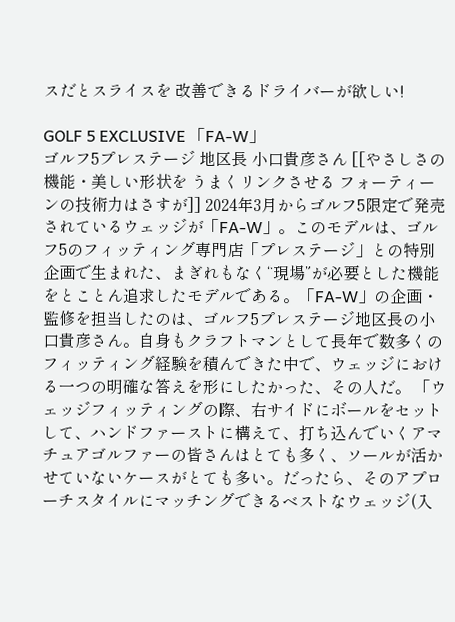スだとスライスを 改善できるドライバーが欲しい!

GOLF 5 EXCLUSIVE 「FA-W」
ゴルフ5プレステージ 地区長 小口貴彦さん [[やさしさの機能・美しい形状を うまくリンクさせる フォーティーンの技術力はさすが]] 2024年3月からゴルフ5限定で発売されているウェッジが「FA-W」。このモデルは、ゴルフ5のフィッティング専門店「プレステージ」との特別企画で生まれた、まぎれもなく“現場”が必要とした機能をとことん追求したモデルである。「FA-W」の企画・監修を担当したのは、ゴルフ5プレステージ地区長の小口貴彦さん。自身もクラフトマンとして長年で数多くのフィッティング経験を積んできた中で、ウェッジにおける一つの明確な答えを形にしたかった、その人だ。 「ウェッジフィッティングの際、右サイドにボールをセットして、ハンドファーストに構えて、打ち込んでいくアマチュアゴルファーの皆さんはとても多く、ソールが活かせていないケースがとても多い。だったら、そのアプローチスタイルにマッチングできるベストなウェッジ(入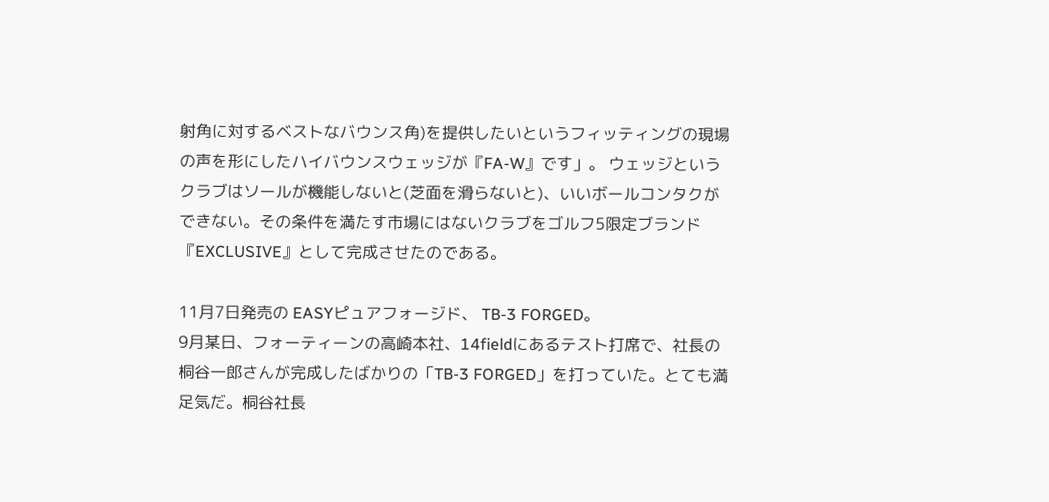射角に対するベストなバウンス角)を提供したいというフィッティングの現場の声を形にしたハイバウンスウェッジが『FA-W』です」。 ウェッジというクラブはソールが機能しないと(芝面を滑らないと)、いいボールコンタクができない。その条件を満たす市場にはないクラブをゴルフ5限定ブランド『EXCLUSIVE』として完成させたのである。

11月7日発売の EASYピュアフォージド、 TB-3 FORGED。
9月某日、フォーティーンの高崎本社、14fieldにあるテスト打席で、社長の桐谷一郎さんが完成したばかりの「TB-3 FORGED」を打っていた。とても満足気だ。桐谷社長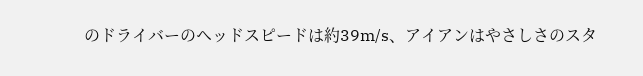のドライバーのヘッドスピードは約39m/s、アイアンはやさしさのスタ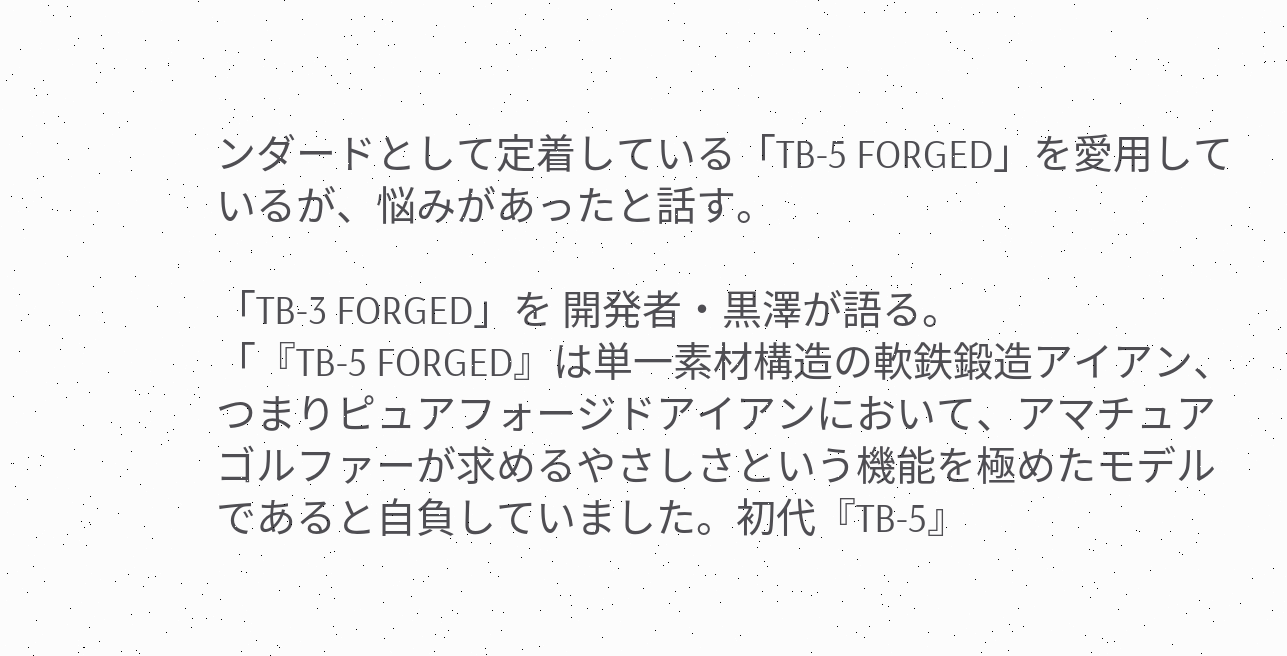ンダードとして定着している「TB-5 FORGED」を愛用しているが、悩みがあったと話す。

「TB-3 FORGED」を 開発者・黒澤が語る。
「『TB-5 FORGED』は単一素材構造の軟鉄鍛造アイアン、つまりピュアフォージドアイアンにおいて、アマチュアゴルファーが求めるやさしさという機能を極めたモデルであると自負していました。初代『TB-5』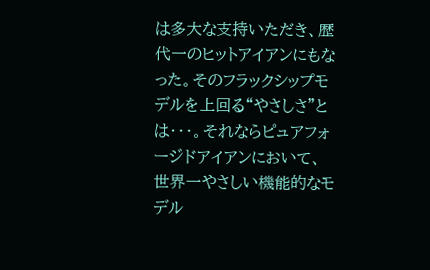は多大な支持いただき、歴代一のヒットアイアンにもなった。そのフラックシップモデルを上回る“やさしさ”とは・・・。それならピュアフォージドアイアンにおいて、世界一やさしい機能的なモデル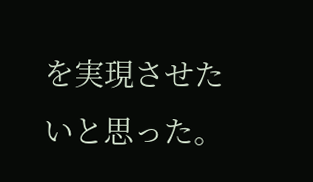を実現させたいと思った。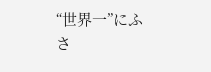“世界一”にふさ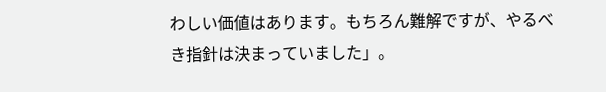わしい価値はあります。もちろん難解ですが、やるべき指針は決まっていました」。